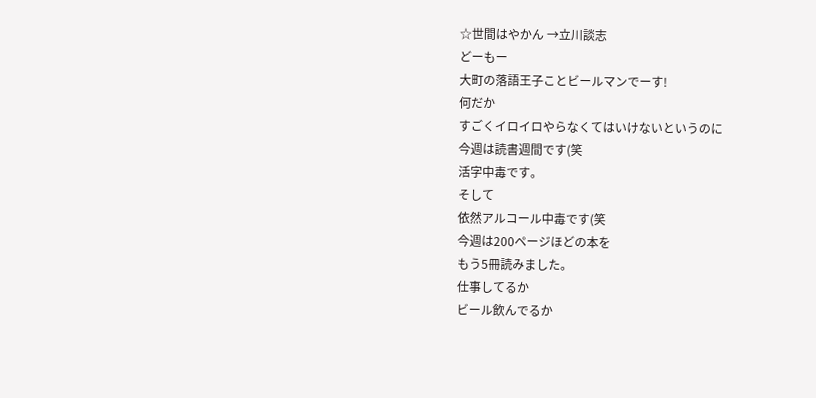☆世間はやかん →立川談志
どーもー
大町の落語王子ことビールマンでーす!
何だか
すごくイロイロやらなくてはいけないというのに
今週は読書週間です(笑
活字中毒です。
そして
依然アルコール中毒です(笑
今週は200ページほどの本を
もう5冊読みました。
仕事してるか
ビール飲んでるか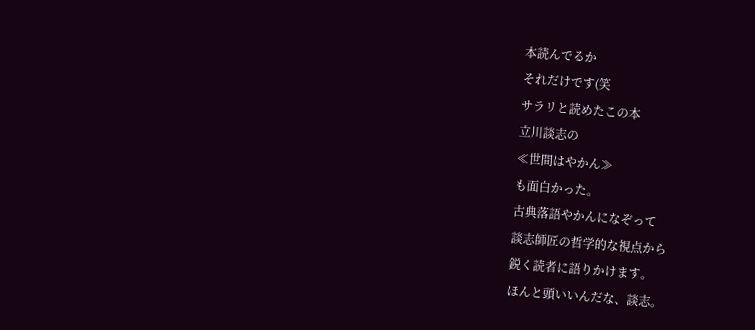本読んでるか
それだけです(笑
サラリと読めたこの本
立川談志の
≪世間はやかん≫
も面白かった。
古典落語やかんになぞって
談志師匠の哲学的な視点から
鋭く読者に語りかけます。
ほんと頭いいんだな、談志。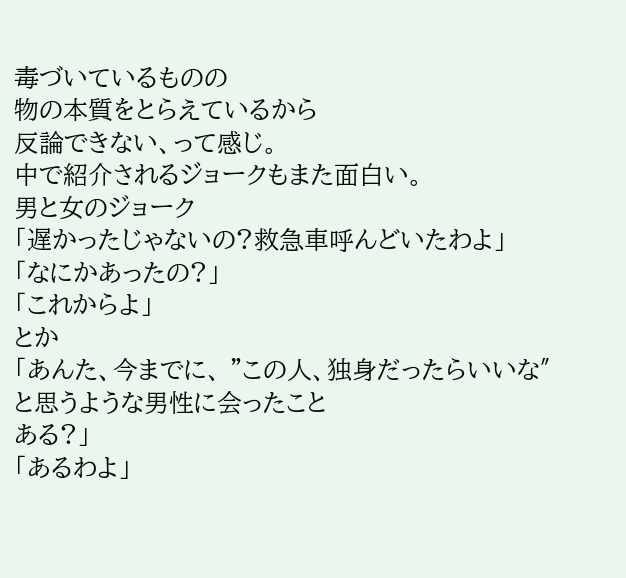毒づいているものの
物の本質をとらえているから
反論できない、って感じ。
中で紹介されるジョークもまた面白い。
男と女のジョーク
「遅かったじゃないの?救急車呼んどいたわよ」
「なにかあったの?」
「これからよ」
とか
「あんた、今までに、 "この人、独身だったらいいな″と思うような男性に会ったこと
ある?」
「あるわよ」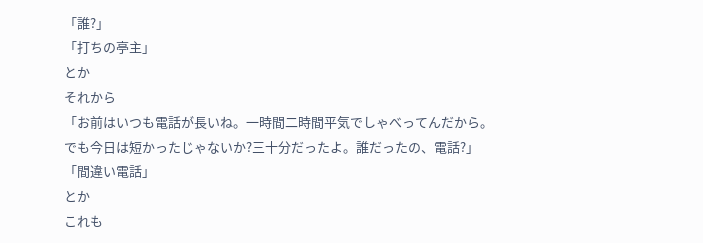「誰?」
「打ちの亭主」
とか
それから
「お前はいつも電話が長いね。一時間二時間平気でしゃべってんだから。
でも今日は短かったじゃないか?三十分だったよ。誰だったの、電話?」
「間違い電話」
とか
これも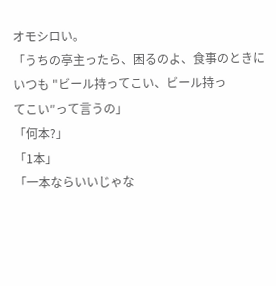オモシロい。
「うちの亭主ったら、困るのよ、食事のときにいつも "ビール持ってこい、ビール持っ
てこい″って言うの」
「何本?」
「1本」
「一本ならいいじゃな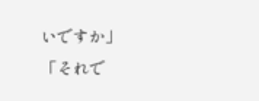いですか」
「それで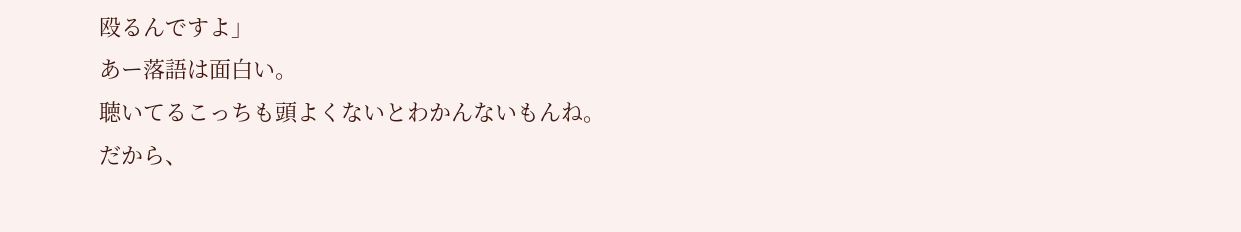殴るんですよ」
あー落語は面白い。
聴いてるこっちも頭よくないとわかんないもんね。
だから、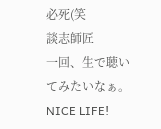必死(笑
談志師匠
一回、生で聴いてみたいなぁ。
NICE LIFE!